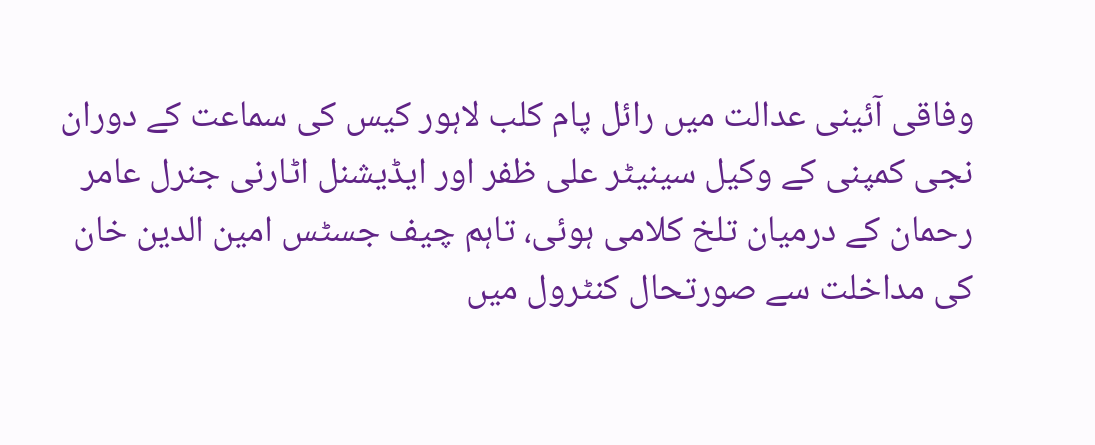وفاقی آئینی عدالت میں رائل پام کلب لاہور کیس کی سماعت کے دوران نجی کمپنی کے وکیل سینیٹر علی ظفر اور ایڈیشنل اٹارنی جنرل عامر رحمان کے درمیان تلخ کلامی ہوئی، تاہم چیف جسٹس امین الدین خان کی مداخلت سے صورتحال کنٹرول میں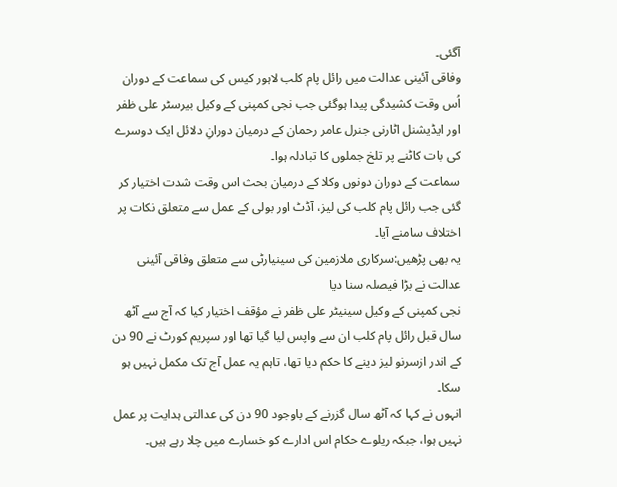آگئی۔
وفاقی آئینی عدالت میں رائل پام کلب لاہور کیس کی سماعت کے دوران اُس وقت کشیدگی پیدا ہوگئی جب نجی کمپنی کے وکیل بیرسٹر علی ظفر اور ایڈیشنل اٹارنی جنرل عامر رحمان کے درمیان دورانِ دلائل ایک دوسرے کی بات کاٹنے پر تلخ جملوں کا تبادلہ ہوا۔
سماعت کے دوران دونوں وکلا کے درمیان بحث اس وقت شدت اختیار کر گئی جب رائل پام کلب کی لیز، آڈٹ اور بولی کے عمل سے متعلق نکات پر اختلاف سامنے آیا۔
یہ بھی پڑھیں:سرکاری ملازمین کی سینیارٹی سے متعلق وفاقی آئینی عدالت نے بڑا فیصلہ سنا دیا
نجی کمپنی کے وکیل سینیٹر علی ظفر نے مؤقف اختیار کیا کہ آج سے آٹھ سال قبل رائل پام کلب ان سے واپس لیا گیا تھا اور سپریم کورٹ نے 90 دن کے اندر ازسرنو لیز دینے کا حکم دیا تھا، تاہم یہ عمل آج تک مکمل نہیں ہو سکا۔
انہوں نے کہا کہ آٹھ سال گزرنے کے باوجود 90 دن کی عدالتی ہدایت پر عمل نہیں ہوا، جبکہ ریلوے حکام اس ادارے کو خسارے میں چلا رہے ہیں۔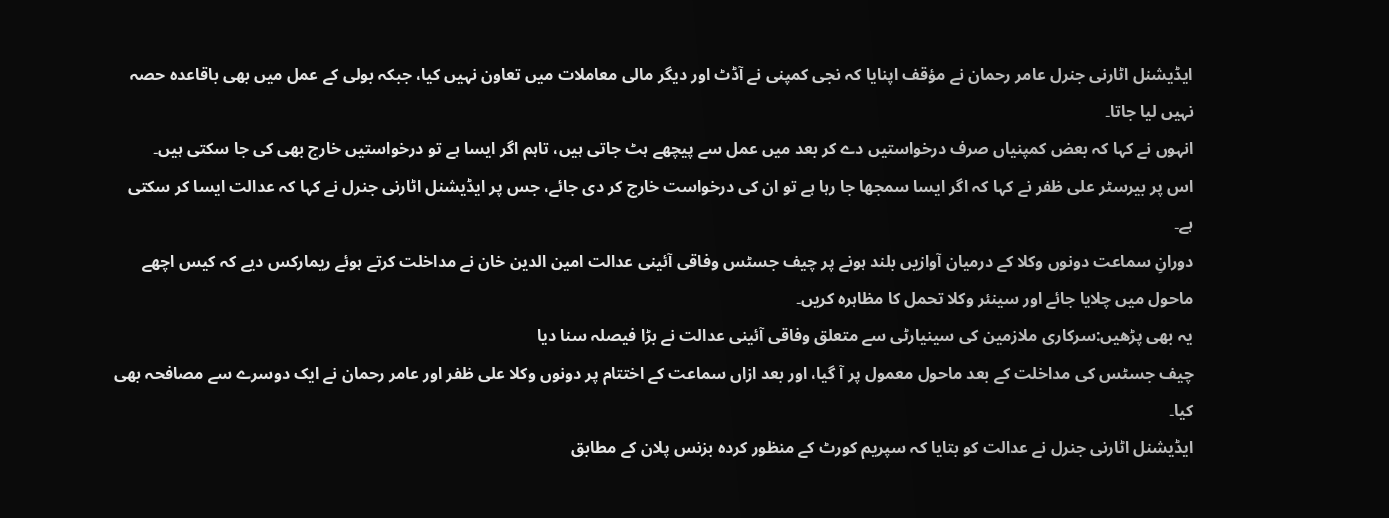ایڈیشنل اٹارنی جنرل عامر رحمان نے مؤقف اپنایا کہ نجی کمپنی نے آڈٹ اور دیگر مالی معاملات میں تعاون نہیں کیا، جبکہ بولی کے عمل میں بھی باقاعدہ حصہ نہیں لیا جاتا۔
انہوں نے کہا کہ بعض کمپنیاں صرف درخواستیں دے کر بعد میں عمل سے پیچھے ہٹ جاتی ہیں، تاہم اگر ایسا ہے تو درخواستیں خارج بھی کی جا سکتی ہیں۔
اس پر بیرسٹر علی ظفر نے کہا کہ اگر ایسا سمجھا جا رہا ہے تو ان کی درخواست خارج کر دی جائے، جس پر ایڈیشنل اٹارنی جنرل نے کہا کہ عدالت ایسا کر سکتی ہے۔
دورانِ سماعت دونوں وکلا کے درمیان آوازیں بلند ہونے پر چیف جسٹس وفاقی آئینی عدالت امین الدین خان نے مداخلت کرتے ہوئے ریمارکس دیے کہ کیس اچھے ماحول میں چلایا جائے اور سینئر وکلا تحمل کا مظاہرہ کریں۔
یہ بھی پڑھیں:سرکاری ملازمین کی سینیارٹی سے متعلق وفاقی آئینی عدالت نے بڑا فیصلہ سنا دیا
چیف جسٹس کی مداخلت کے بعد ماحول معمول پر آ گیا، اور بعد ازاں سماعت کے اختتام پر دونوں وکلا علی ظفر اور عامر رحمان نے ایک دوسرے سے مصافحہ بھی کیا۔
ایڈیشنل اٹارنی جنرل نے عدالت کو بتایا کہ سپریم کورٹ کے منظور کردہ بزنس پلان کے مطابق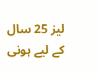لیز 25 سال کے لیے ہونی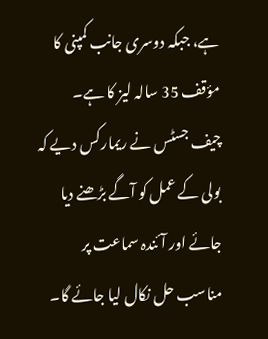ہے، جبکہ دوسری جانب کمپنی کا مؤقف 35 سالہ لیز کا ہے۔
چیف جسٹس نے ریمارکس دیے کہ بولی کے عمل کو آگے بڑھنے دیا جائے اور آئندہ سماعت پر مناسب حل نکال لیا جائے گا۔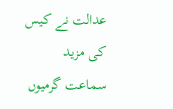عدالت نے کیس کی مزید سماعت گرمیوں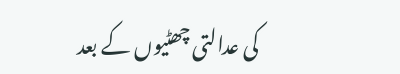کی عدالتی چھٹیوں کے بعد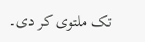تک ملتوی کر دی۔